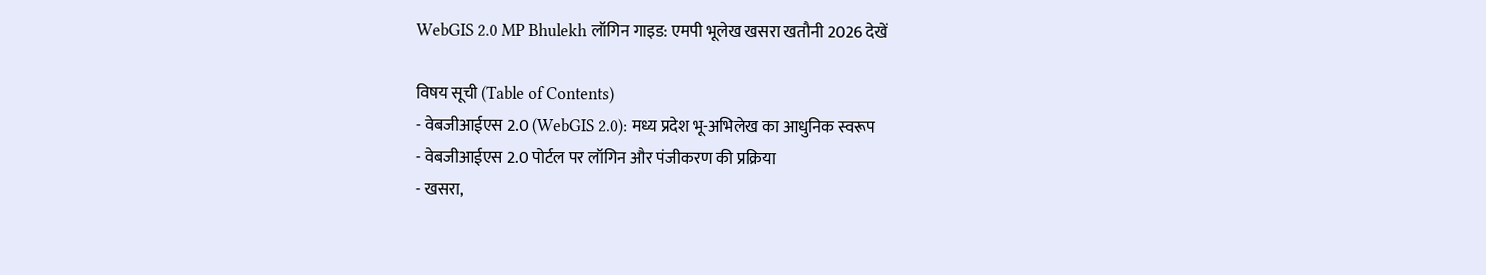WebGIS 2.0 MP Bhulekh लॉगिन गाइड: एमपी भूलेख खसरा खतौनी 2026 देखें

विषय सूची (Table of Contents)
- वेबजीआईएस 2.0 (WebGIS 2.0): मध्य प्रदेश भू-अभिलेख का आधुनिक स्वरूप
- वेबजीआईएस 2.0 पोर्टल पर लॉगिन और पंजीकरण की प्रक्रिया
- खसरा,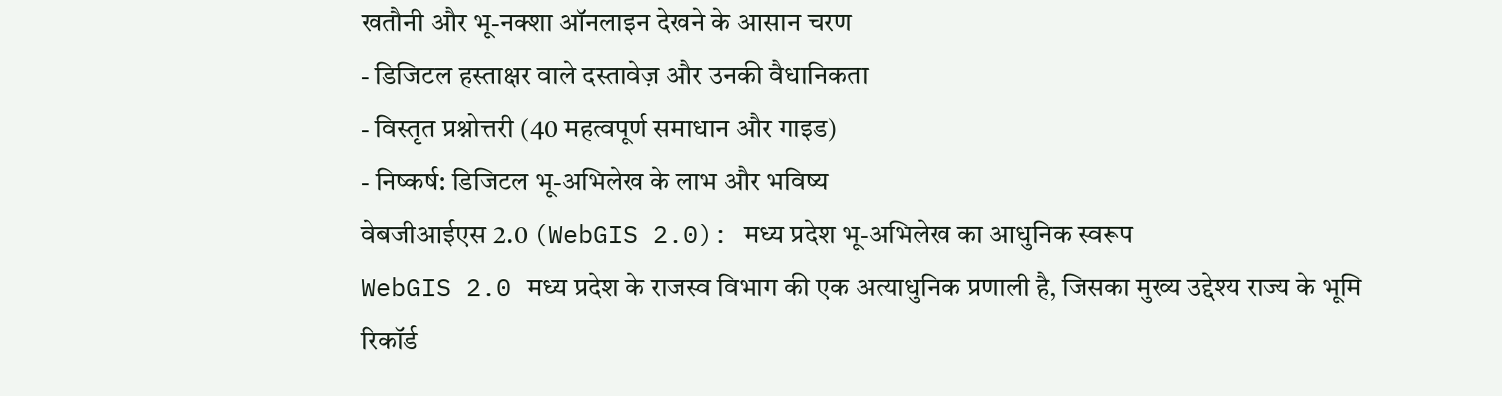खतौनी और भू-नक्शा ऑनलाइन देखने के आसान चरण
- डिजिटल हस्ताक्षर वाले दस्तावेज़ और उनकी वैधानिकता
- विस्तृत प्रश्नोत्तरी (40 महत्वपूर्ण समाधान और गाइड)
- निष्कर्ष: डिजिटल भू-अभिलेख के लाभ और भविष्य
वेबजीआईएस 2.0 (WebGIS 2.0): मध्य प्रदेश भू-अभिलेख का आधुनिक स्वरूप
WebGIS 2.0 मध्य प्रदेश के राजस्व विभाग की एक अत्याधुनिक प्रणाली है, जिसका मुख्य उद्देश्य राज्य के भूमि रिकॉर्ड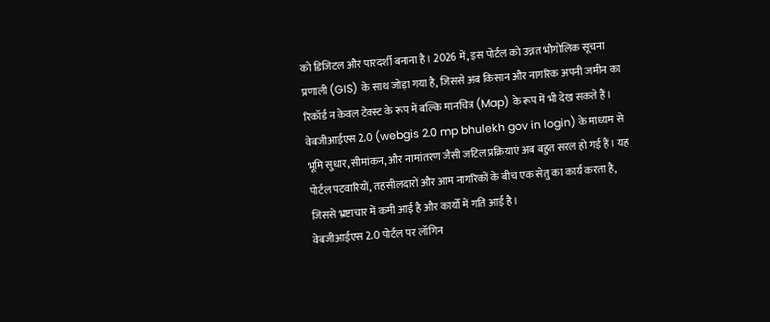को डिजिटल और पारदर्शी बनाना है। 2026 में, इस पोर्टल को उन्नत भौगोलिक सूचना प्रणाली (GIS) के साथ जोड़ा गया है, जिससे अब किसान और नागरिक अपनी जमीन का रिकॉर्ड न केवल टेक्स्ट के रूप में बल्कि मानचित्र (Map) के रूप में भी देख सकते हैं। वेबजीआईएस 2.0 (webgis 2.0 mp bhulekh gov in login) के माध्यम से भूमि सुधार, सीमांकन, और नामांतरण जैसी जटिल प्रक्रियाएं अब बहुत सरल हो गई हैं। यह पोर्टल पटवारियों, तहसीलदारों और आम नागरिकों के बीच एक सेतु का कार्य करता है, जिससे भ्रष्टाचार में कमी आई है और कार्यों में गति आई है।
वेबजीआईएस 2.0 पोर्टल पर लॉगिन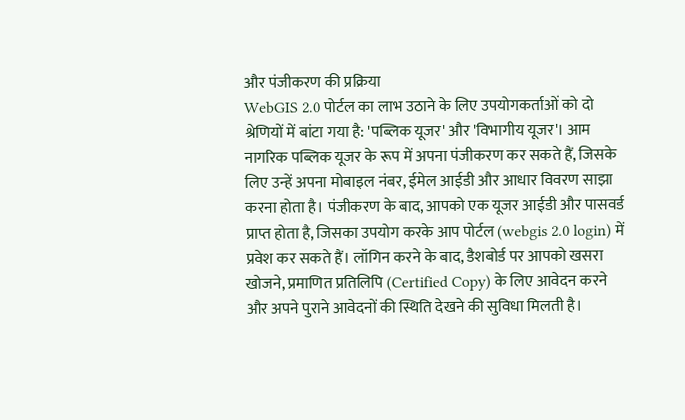और पंजीकरण की प्रक्रिया
WebGIS 2.0 पोर्टल का लाभ उठाने के लिए उपयोगकर्ताओं को दो श्रेणियों में बांटा गया है: 'पब्लिक यूजर' और 'विभागीय यूजर'। आम नागरिक पब्लिक यूजर के रूप में अपना पंजीकरण कर सकते हैं, जिसके लिए उन्हें अपना मोबाइल नंबर, ईमेल आईडी और आधार विवरण साझा करना होता है। पंजीकरण के बाद, आपको एक यूजर आईडी और पासवर्ड प्राप्त होता है, जिसका उपयोग करके आप पोर्टल (webgis 2.0 login) में प्रवेश कर सकते हैं। लॉगिन करने के बाद, डैशबोर्ड पर आपको खसरा खोजने, प्रमाणित प्रतिलिपि (Certified Copy) के लिए आवेदन करने और अपने पुराने आवेदनों की स्थिति देखने की सुविधा मिलती है।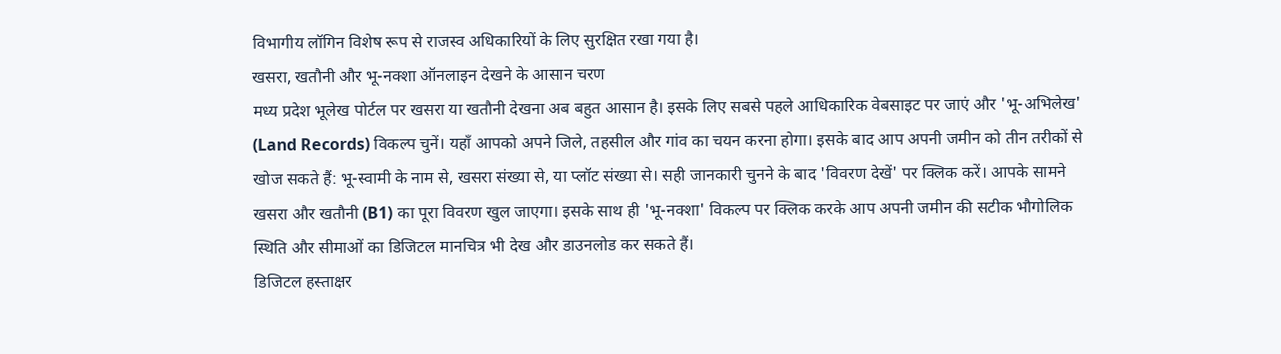विभागीय लॉगिन विशेष रूप से राजस्व अधिकारियों के लिए सुरक्षित रखा गया है।
खसरा, खतौनी और भू-नक्शा ऑनलाइन देखने के आसान चरण
मध्य प्रदेश भूलेख पोर्टल पर खसरा या खतौनी देखना अब बहुत आसान है। इसके लिए सबसे पहले आधिकारिक वेबसाइट पर जाएं और 'भू-अभिलेख' (Land Records) विकल्प चुनें। यहाँ आपको अपने जिले, तहसील और गांव का चयन करना होगा। इसके बाद आप अपनी जमीन को तीन तरीकों से खोज सकते हैं: भू-स्वामी के नाम से, खसरा संख्या से, या प्लॉट संख्या से। सही जानकारी चुनने के बाद 'विवरण देखें' पर क्लिक करें। आपके सामने खसरा और खतौनी (B1) का पूरा विवरण खुल जाएगा। इसके साथ ही 'भू-नक्शा' विकल्प पर क्लिक करके आप अपनी जमीन की सटीक भौगोलिक स्थिति और सीमाओं का डिजिटल मानचित्र भी देख और डाउनलोड कर सकते हैं।
डिजिटल हस्ताक्षर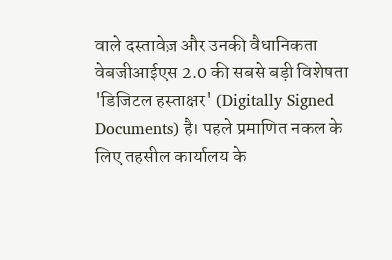वाले दस्तावेज़ और उनकी वैधानिकता
वेबजीआईएस 2.0 की सबसे बड़ी विशेषता 'डिजिटल हस्ताक्षर' (Digitally Signed Documents) है। पहले प्रमाणित नकल के लिए तहसील कार्यालय के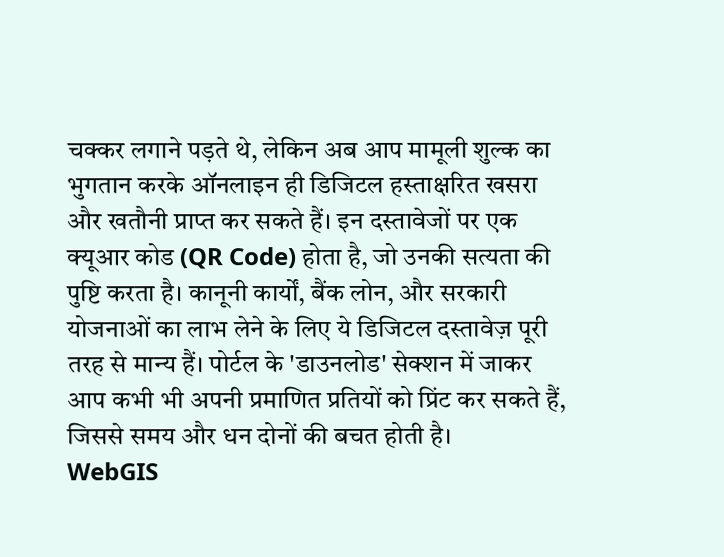चक्कर लगाने पड़ते थे, लेकिन अब आप मामूली शुल्क का भुगतान करके ऑनलाइन ही डिजिटल हस्ताक्षरित खसरा और खतौनी प्राप्त कर सकते हैं। इन दस्तावेजों पर एक क्यूआर कोड (QR Code) होता है, जो उनकी सत्यता की पुष्टि करता है। कानूनी कार्यों, बैंक लोन, और सरकारी योजनाओं का लाभ लेने के लिए ये डिजिटल दस्तावेज़ पूरी तरह से मान्य हैं। पोर्टल के 'डाउनलोड' सेक्शन में जाकर आप कभी भी अपनी प्रमाणित प्रतियों को प्रिंट कर सकते हैं, जिससे समय और धन दोनों की बचत होती है।
WebGIS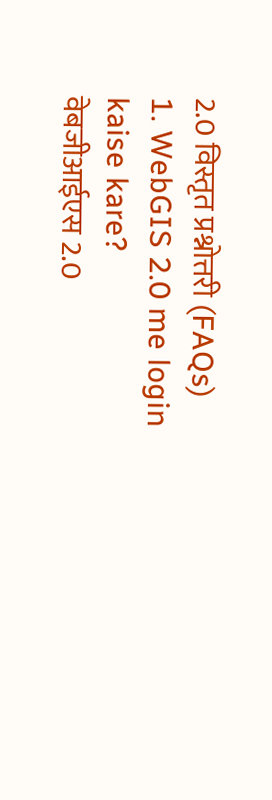2.0 विस्तृत प्रश्नोत्तरी (FAQs)
1. WebGIS 2.0 me login kaise kare?
वेबजीआईएस 2.0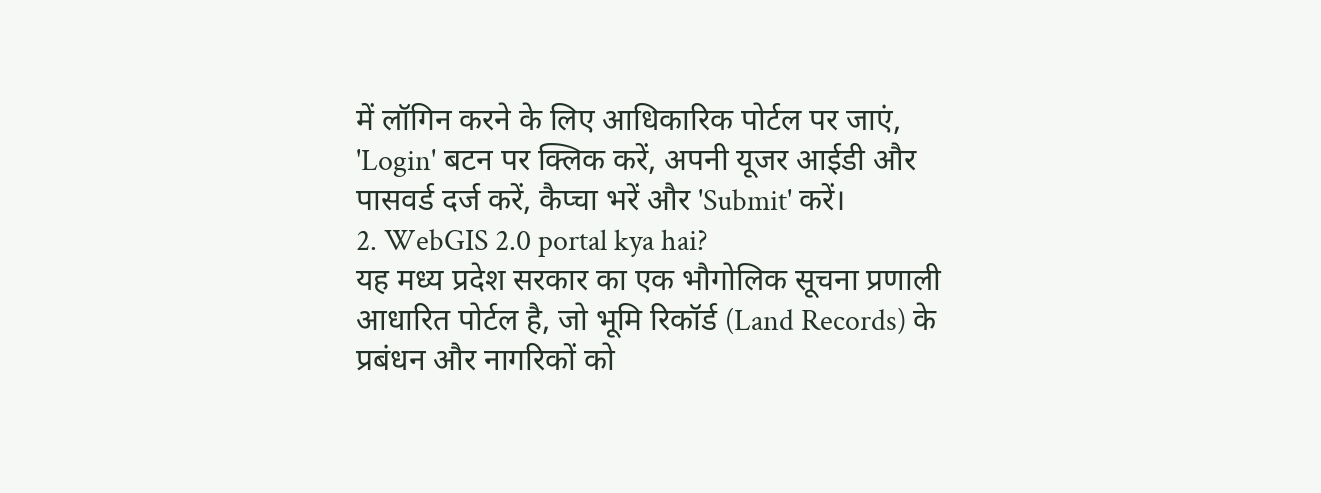में लॉगिन करने के लिए आधिकारिक पोर्टल पर जाएं, 'Login' बटन पर क्लिक करें, अपनी यूजर आईडी और पासवर्ड दर्ज करें, कैप्चा भरें और 'Submit' करें।
2. WebGIS 2.0 portal kya hai?
यह मध्य प्रदेश सरकार का एक भौगोलिक सूचना प्रणाली आधारित पोर्टल है, जो भूमि रिकॉर्ड (Land Records) के प्रबंधन और नागरिकों को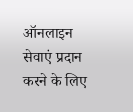ऑनलाइन सेवाएं प्रदान करने के लिए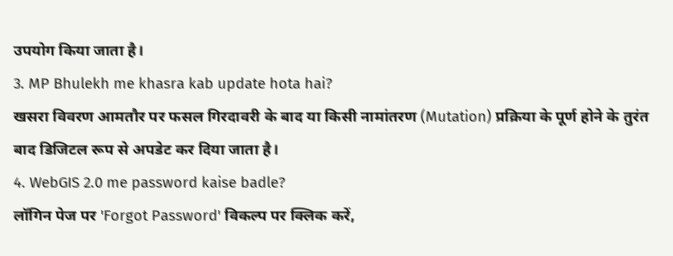उपयोग किया जाता है।
3. MP Bhulekh me khasra kab update hota hai?
खसरा विवरण आमतौर पर फसल गिरदावरी के बाद या किसी नामांतरण (Mutation) प्रक्रिया के पूर्ण होने के तुरंत बाद डिजिटल रूप से अपडेट कर दिया जाता है।
4. WebGIS 2.0 me password kaise badle?
लॉगिन पेज पर 'Forgot Password' विकल्प पर क्लिक करें,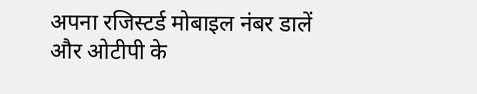अपना रजिस्टर्ड मोबाइल नंबर डालें और ओटीपी के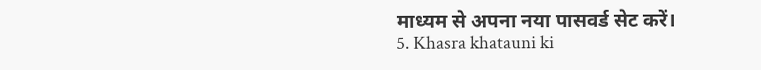माध्यम से अपना नया पासवर्ड सेट करें।
5. Khasra khatauni ki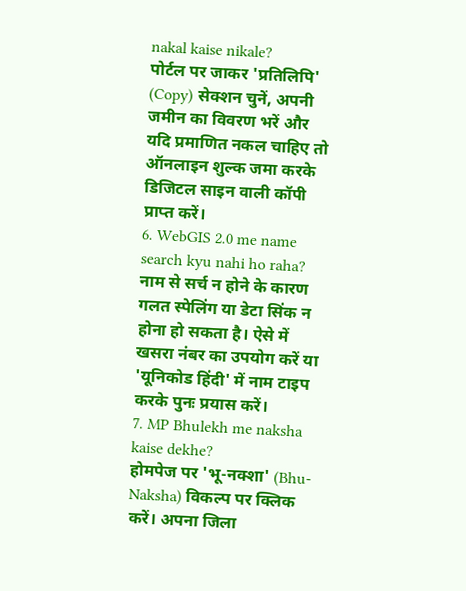nakal kaise nikale?
पोर्टल पर जाकर 'प्रतिलिपि' (Copy) सेक्शन चुनें, अपनी जमीन का विवरण भरें और यदि प्रमाणित नकल चाहिए तो ऑनलाइन शुल्क जमा करके डिजिटल साइन वाली कॉपी प्राप्त करें।
6. WebGIS 2.0 me name search kyu nahi ho raha?
नाम से सर्च न होने के कारण गलत स्पेलिंग या डेटा सिंक न होना हो सकता है। ऐसे में खसरा नंबर का उपयोग करें या 'यूनिकोड हिंदी' में नाम टाइप करके पुनः प्रयास करें।
7. MP Bhulekh me naksha kaise dekhe?
होमपेज पर 'भू-नक्शा' (Bhu-Naksha) विकल्प पर क्लिक करें। अपना जिला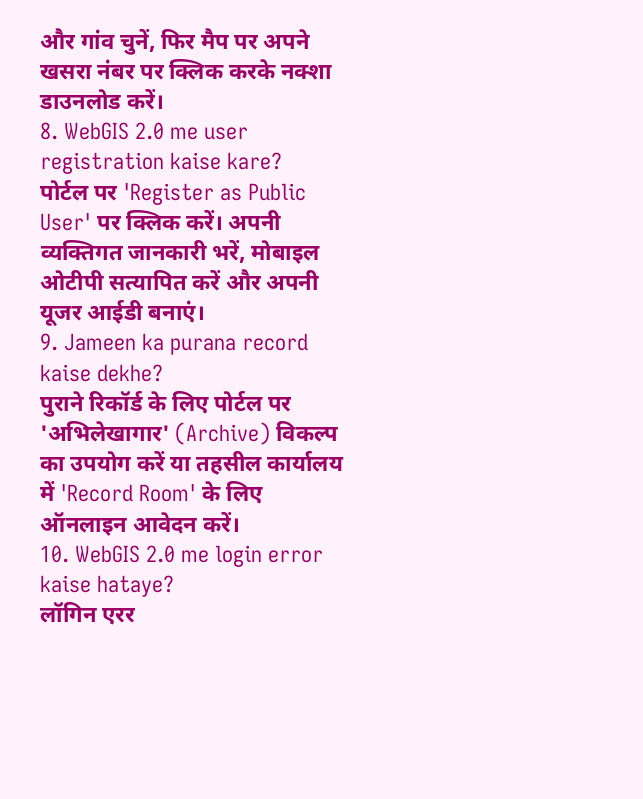और गांव चुनें, फिर मैप पर अपने खसरा नंबर पर क्लिक करके नक्शा डाउनलोड करें।
8. WebGIS 2.0 me user registration kaise kare?
पोर्टल पर 'Register as Public User' पर क्लिक करें। अपनी व्यक्तिगत जानकारी भरें, मोबाइल ओटीपी सत्यापित करें और अपनी यूजर आईडी बनाएं।
9. Jameen ka purana record kaise dekhe?
पुराने रिकॉर्ड के लिए पोर्टल पर 'अभिलेखागार' (Archive) विकल्प का उपयोग करें या तहसील कार्यालय में 'Record Room' के लिए ऑनलाइन आवेदन करें।
10. WebGIS 2.0 me login error kaise hataye?
लॉगिन एरर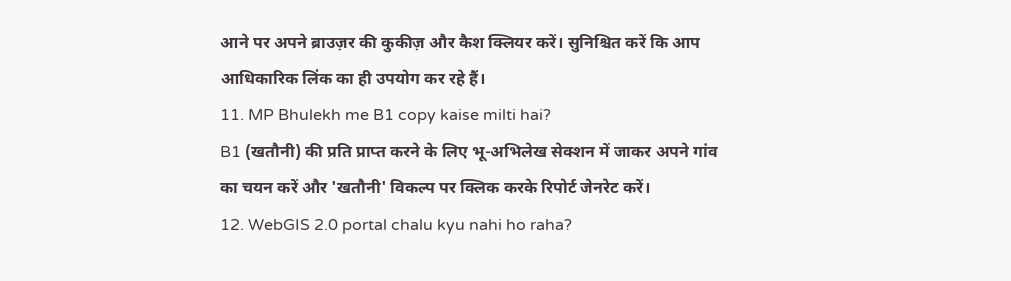आने पर अपने ब्राउज़र की कुकीज़ और कैश क्लियर करें। सुनिश्चित करें कि आप आधिकारिक लिंक का ही उपयोग कर रहे हैं।
11. MP Bhulekh me B1 copy kaise milti hai?
B1 (खतौनी) की प्रति प्राप्त करने के लिए भू-अभिलेख सेक्शन में जाकर अपने गांव का चयन करें और 'खतौनी' विकल्प पर क्लिक करके रिपोर्ट जेनरेट करें।
12. WebGIS 2.0 portal chalu kyu nahi ho raha?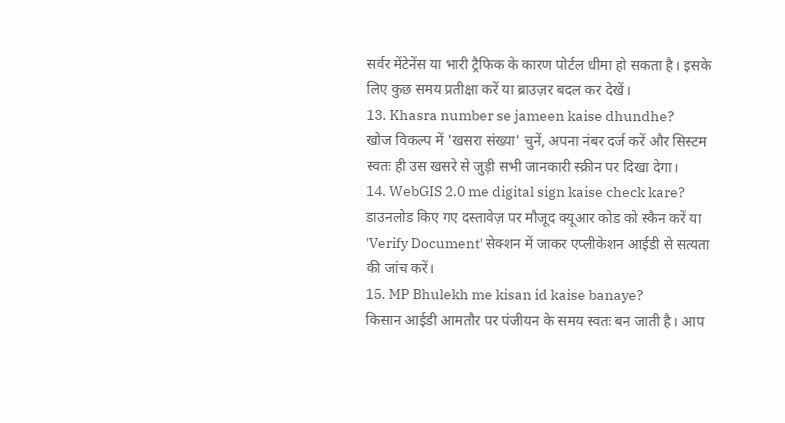सर्वर मेंटेनेंस या भारी ट्रैफिक के कारण पोर्टल धीमा हो सकता है। इसके लिए कुछ समय प्रतीक्षा करें या ब्राउज़र बदल कर देखें।
13. Khasra number se jameen kaise dhundhe?
खोज विकल्प में 'खसरा संख्या' चुनें, अपना नंबर दर्ज करें और सिस्टम स्वतः ही उस खसरे से जुड़ी सभी जानकारी स्क्रीन पर दिखा देगा।
14. WebGIS 2.0 me digital sign kaise check kare?
डाउनलोड किए गए दस्तावेज़ पर मौजूद क्यूआर कोड को स्कैन करें या 'Verify Document' सेक्शन में जाकर एप्लीकेशन आईडी से सत्यता की जांच करें।
15. MP Bhulekh me kisan id kaise banaye?
किसान आईडी आमतौर पर पंजीयन के समय स्वतः बन जाती है। आप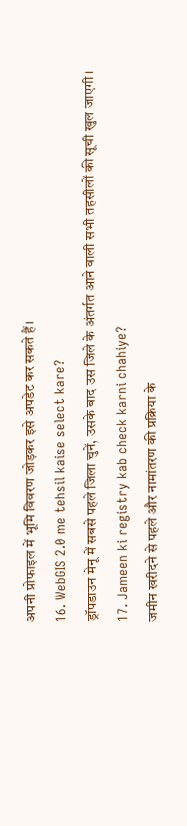अपनी प्रोफाइल में भूमि विवरण जोड़कर इसे अपडेट कर सकते हैं।
16. WebGIS 2.0 me tehsil kaise select kare?
ड्रॉपडाउन मेनू में सबसे पहले जिला चुनें, उसके बाद उस जिले के अंतर्गत आने वाली सभी तहसीलों की सूची खुल जाएगी।
17. Jameen ki registry kab check karni chahiye?
जमीन खरीदने से पहले और नामांतरण की प्रक्रिया के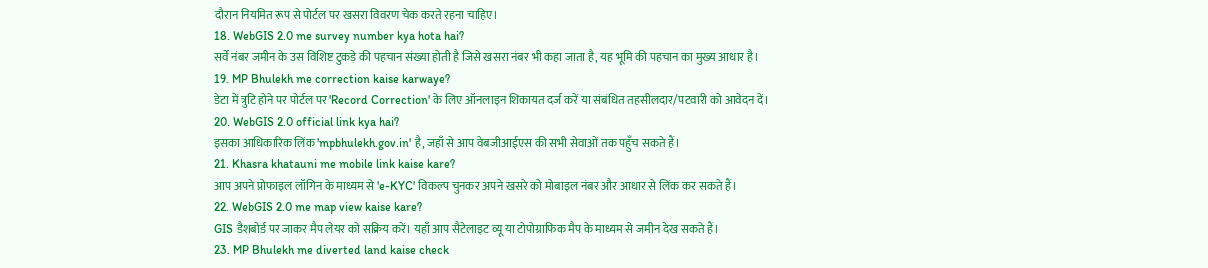दौरान नियमित रूप से पोर्टल पर खसरा विवरण चेक करते रहना चाहिए।
18. WebGIS 2.0 me survey number kya hota hai?
सर्वे नंबर जमीन के उस विशिष्ट टुकड़े की पहचान संख्या होती है जिसे खसरा नंबर भी कहा जाता है, यह भूमि की पहचान का मुख्य आधार है।
19. MP Bhulekh me correction kaise karwaye?
डेटा में त्रुटि होने पर पोर्टल पर 'Record Correction' के लिए ऑनलाइन शिकायत दर्ज करें या संबंधित तहसीलदार/पटवारी को आवेदन दें।
20. WebGIS 2.0 official link kya hai?
इसका आधिकारिक लिंक 'mpbhulekh.gov.in' है, जहाँ से आप वेबजीआईएस की सभी सेवाओं तक पहुँच सकते हैं।
21. Khasra khatauni me mobile link kaise kare?
आप अपने प्रोफाइल लॉगिन के माध्यम से 'e-KYC' विकल्प चुनकर अपने खसरे को मोबाइल नंबर और आधार से लिंक कर सकते हैं।
22. WebGIS 2.0 me map view kaise kare?
GIS डैशबोर्ड पर जाकर मैप लेयर को सक्रिय करें। यहाँ आप सैटेलाइट व्यू या टोपोग्राफिक मैप के माध्यम से जमीन देख सकते हैं।
23. MP Bhulekh me diverted land kaise check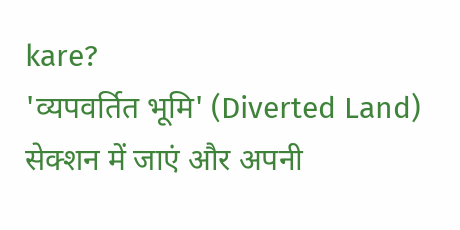kare?
'व्यपवर्तित भूमि' (Diverted Land) सेक्शन में जाएं और अपनी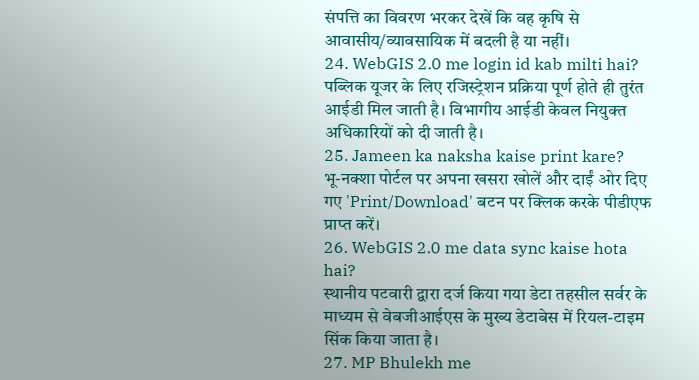संपत्ति का विवरण भरकर देखें कि वह कृषि से आवासीय/व्यावसायिक में बदली है या नहीं।
24. WebGIS 2.0 me login id kab milti hai?
पब्लिक यूजर के लिए रजिस्ट्रेशन प्रक्रिया पूर्ण होते ही तुरंत आईडी मिल जाती है। विभागीय आईडी केवल नियुक्त अधिकारियों को दी जाती है।
25. Jameen ka naksha kaise print kare?
भू-नक्शा पोर्टल पर अपना खसरा खोलें और दाईं ओर दिए गए 'Print/Download' बटन पर क्लिक करके पीडीएफ प्राप्त करें।
26. WebGIS 2.0 me data sync kaise hota hai?
स्थानीय पटवारी द्वारा दर्ज किया गया डेटा तहसील सर्वर के माध्यम से वेबजीआईएस के मुख्य डेटाबेस में रियल-टाइम सिंक किया जाता है।
27. MP Bhulekh me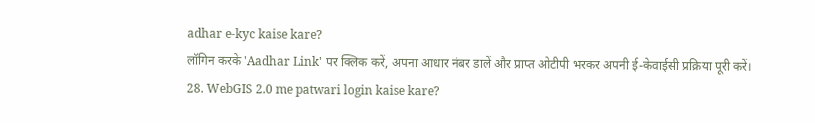adhar e-kyc kaise kare?
लॉगिन करके 'Aadhar Link' पर क्लिक करें, अपना आधार नंबर डालें और प्राप्त ओटीपी भरकर अपनी ई-केवाईसी प्रक्रिया पूरी करें।
28. WebGIS 2.0 me patwari login kaise kare?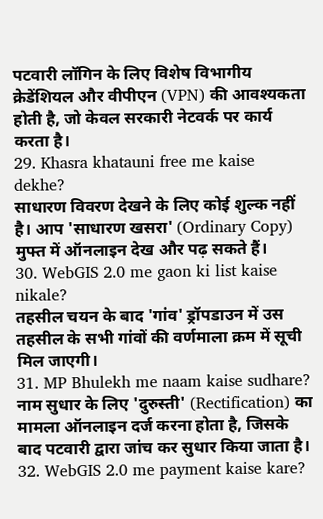पटवारी लॉगिन के लिए विशेष विभागीय क्रेडेंशियल और वीपीएन (VPN) की आवश्यकता होती है, जो केवल सरकारी नेटवर्क पर कार्य करता है।
29. Khasra khatauni free me kaise dekhe?
साधारण विवरण देखने के लिए कोई शुल्क नहीं है। आप 'साधारण खसरा' (Ordinary Copy) मुफ्त में ऑनलाइन देख और पढ़ सकते हैं।
30. WebGIS 2.0 me gaon ki list kaise nikale?
तहसील चयन के बाद 'गांव' ड्रॉपडाउन में उस तहसील के सभी गांवों की वर्णमाला क्रम में सूची मिल जाएगी।
31. MP Bhulekh me naam kaise sudhare?
नाम सुधार के लिए 'दुरुस्ती' (Rectification) का मामला ऑनलाइन दर्ज करना होता है, जिसके बाद पटवारी द्वारा जांच कर सुधार किया जाता है।
32. WebGIS 2.0 me payment kaise kare?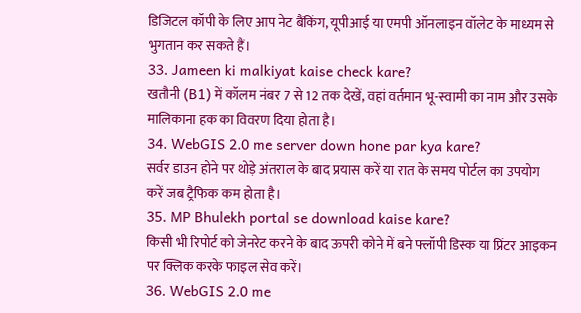डिजिटल कॉपी के लिए आप नेट बैंकिंग, यूपीआई या एमपी ऑनलाइन वॉलेट के माध्यम से भुगतान कर सकते हैं।
33. Jameen ki malkiyat kaise check kare?
खतौनी (B1) में कॉलम नंबर 7 से 12 तक देखें, वहां वर्तमान भू-स्वामी का नाम और उसके मालिकाना हक का विवरण दिया होता है।
34. WebGIS 2.0 me server down hone par kya kare?
सर्वर डाउन होने पर थोड़े अंतराल के बाद प्रयास करें या रात के समय पोर्टल का उपयोग करें जब ट्रैफिक कम होता है।
35. MP Bhulekh portal se download kaise kare?
किसी भी रिपोर्ट को जेनरेट करने के बाद ऊपरी कोने में बने फ्लॉपी डिस्क या प्रिंटर आइकन पर क्लिक करके फाइल सेव करें।
36. WebGIS 2.0 me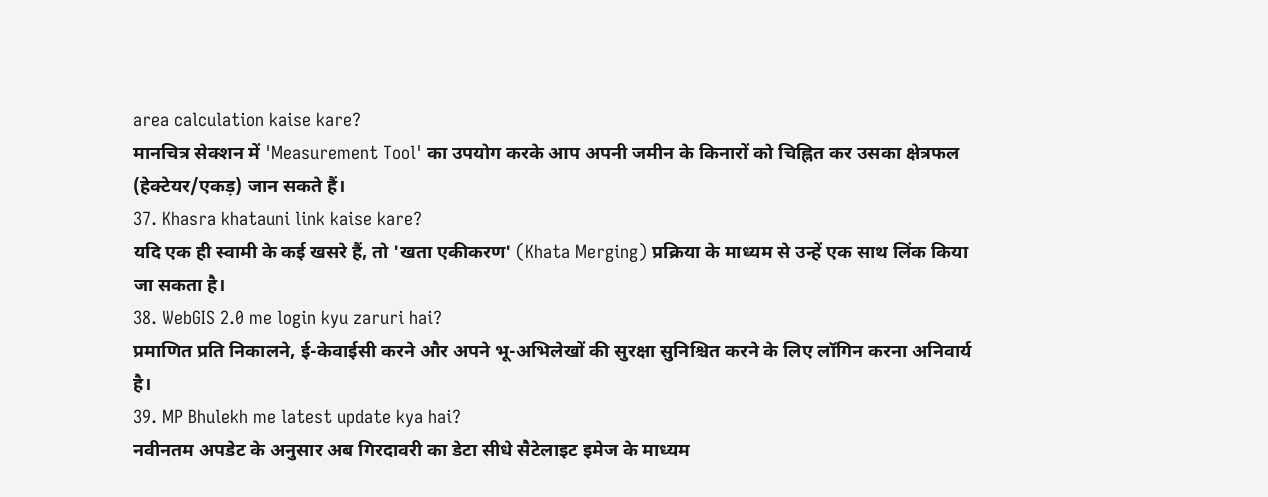area calculation kaise kare?
मानचित्र सेक्शन में 'Measurement Tool' का उपयोग करके आप अपनी जमीन के किनारों को चिह्नित कर उसका क्षेत्रफल (हेक्टेयर/एकड़) जान सकते हैं।
37. Khasra khatauni link kaise kare?
यदि एक ही स्वामी के कई खसरे हैं, तो 'खता एकीकरण' (Khata Merging) प्रक्रिया के माध्यम से उन्हें एक साथ लिंक किया जा सकता है।
38. WebGIS 2.0 me login kyu zaruri hai?
प्रमाणित प्रति निकालने, ई-केवाईसी करने और अपने भू-अभिलेखों की सुरक्षा सुनिश्चित करने के लिए लॉगिन करना अनिवार्य है।
39. MP Bhulekh me latest update kya hai?
नवीनतम अपडेट के अनुसार अब गिरदावरी का डेटा सीधे सैटेलाइट इमेज के माध्यम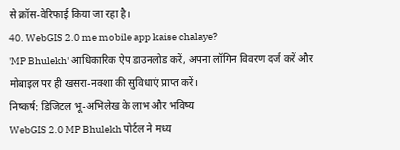से क्रॉस-वेरिफाई किया जा रहा है।
40. WebGIS 2.0 me mobile app kaise chalaye?
'MP Bhulekh' आधिकारिक ऐप डाउनलोड करें, अपना लॉगिन विवरण दर्ज करें और मोबाइल पर ही खसरा-नक्शा की सुविधाएं प्राप्त करें।
निष्कर्ष: डिजिटल भू-अभिलेख के लाभ और भविष्य
WebGIS 2.0 MP Bhulekh पोर्टल ने मध्य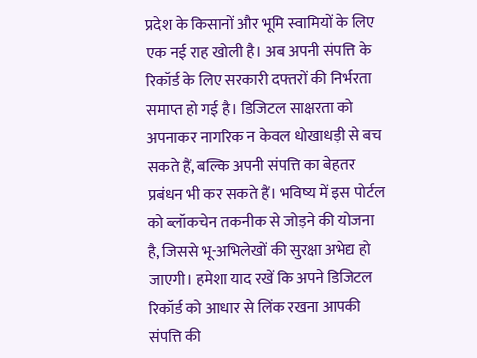प्रदेश के किसानों और भूमि स्वामियों के लिए एक नई राह खोली है। अब अपनी संपत्ति के रिकॉर्ड के लिए सरकारी दफ्तरों की निर्भरता समाप्त हो गई है। डिजिटल साक्षरता को अपनाकर नागरिक न केवल धोखाधड़ी से बच सकते हैं, बल्कि अपनी संपत्ति का बेहतर प्रबंधन भी कर सकते हैं। भविष्य में इस पोर्टल को ब्लॉकचेन तकनीक से जोड़ने की योजना है, जिससे भू-अभिलेखों की सुरक्षा अभेद्य हो जाएगी। हमेशा याद रखें कि अपने डिजिटल रिकॉर्ड को आधार से लिंक रखना आपकी संपत्ति की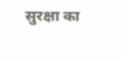सुरक्षा का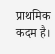प्राथमिक कदम है।